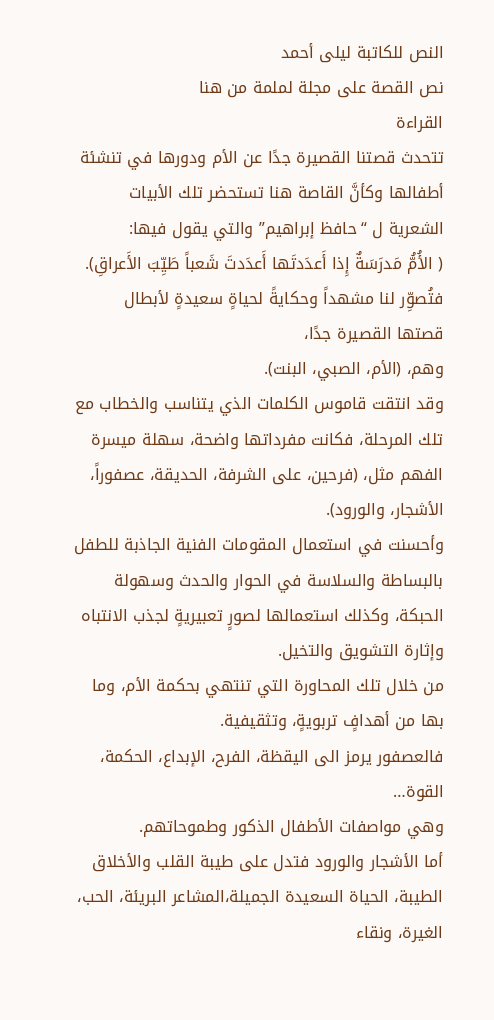النص للكاتبة ليلى أحمد
نص القصة على مجلة لملمة من هنا
القراءة
تتحدث قصتنا القصيرة جدًا عن الأم ودورها في تنشئة أطفالها وكأنَّ القاصة هنا تستحضر تلك الأبيات الشعرية ل “حافظ إبراهيم” والتي يقول فيها:
( الأُمُّ مَدرَسَةٌ إِذا أَعدَدتَها أَعدَدتَ شَعباً طَيِّبَ الأَعراقِ).
فتُصوِّر لنا مشهداً وحكايةً لحياةٍ سعيدةٍ لأبطال قصتها القصيرة جدًا،
وهم، (الأم، الصبي، البنت).
وقد انتقت قاموس الكلمات الذي يتناسب والخطاب مع تلك المرحلة، فكانت مفرداتها واضحة، سهلة ميسرة الفهم مثل، (فرحين، على الشرفة، الحديقة، عصفوراً، الأشجار، والورود).
وأحسنت في استعمال المقومات الفنية الجاذبة للطفل بالبساطة والسلاسة في الحوار والحدث وسهولة الحبكة، وكذلك استعمالها لصورٍ تعبيريةٍ لجذب الانتباه وإثارة التشويق والتخيل.
من خلال تلك المحاورة التي تنتهي بحكمة الأم، وما بها من أهدافٍ تربويةٍ، وتثقيفية.
فالعصفور يرمز الى اليقظة، الفرح، الإبداع، الحكمة، القوة…
وهي مواصفات الأطفال الذكور وطموحاتهم.
أما الأشجار والورود فتدل على طيبة القلب والأخلاق الطيبة، الحياة السعيدة الجميلة،المشاعر البريئة، الحب، الغيرة، ونقاء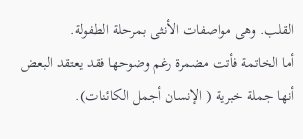القلب. وهى مواصفات الأنثى بمرحلة الطفولة.
أما الخاتمة فأتت مضمرة رغم وضوحها فقد يعتقد البعض أنها جملة خبرية ( الإنسان أجمل الكائنات).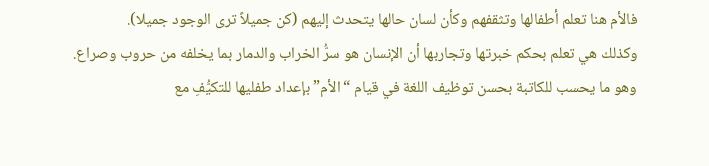فالأم هنا تعلم أطفالها وتثقفهم وكأن لسان حالها يتحدث إليهم (كن جميلاً ترى الوجود جميلا).
وكذلك هي تعلم بحكم خبرتها وتجاربها أن الإنسان هو سرُّ الخراب والدمار بما يخلفه من حروب وصراع.
وهو ما يحسب للكاتبة بحسن توظيف اللغة في قيام “الأم” بإعداد طفليها للتكيُّفِ مع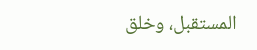المستقبل، وخلق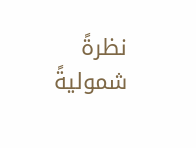نظرةً شموليةً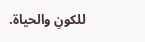للكونِ والحياة.